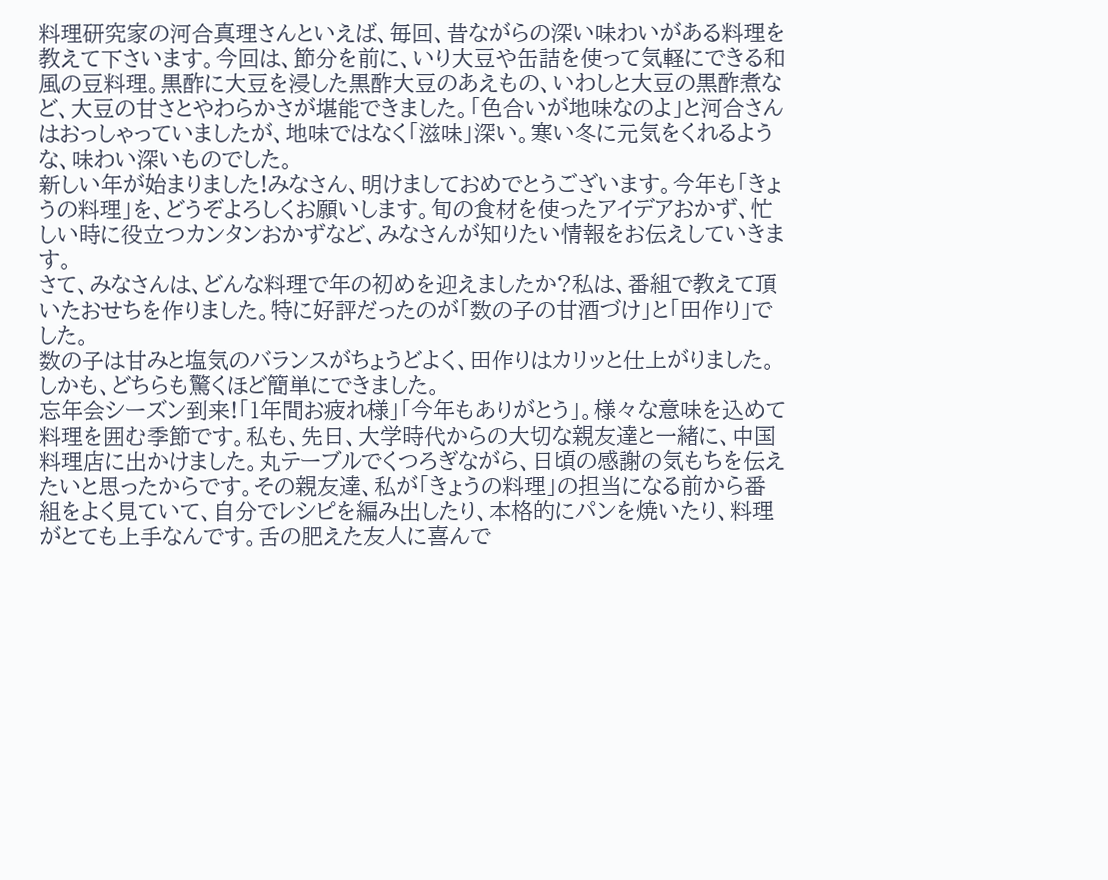料理研究家の河合真理さんといえば、毎回、昔ながらの深い味わいがある料理を教えて下さいます。今回は、節分を前に、いり大豆や缶詰を使って気軽にできる和風の豆料理。黒酢に大豆を浸した黒酢大豆のあえもの、いわしと大豆の黒酢煮など、大豆の甘さとやわらかさが堪能できました。「色合いが地味なのよ」と河合さんはおっしゃっていましたが、地味ではなく「滋味」深い。寒い冬に元気をくれるような、味わい深いものでした。
新しい年が始まりました!みなさん、明けましておめでとうございます。今年も「きょうの料理」を、どうぞよろしくお願いします。旬の食材を使ったアイデアおかず、忙しい時に役立つカンタンおかずなど、みなさんが知りたい情報をお伝えしていきます。
さて、みなさんは、どんな料理で年の初めを迎えましたか?私は、番組で教えて頂いたおせちを作りました。特に好評だったのが「数の子の甘酒づけ」と「田作り」でした。
数の子は甘みと塩気のバランスがちょうどよく、田作りはカリッと仕上がりました。しかも、どちらも驚くほど簡単にできました。
忘年会シーズン到来!「1年間お疲れ様」「今年もありがとう」。様々な意味を込めて料理を囲む季節です。私も、先日、大学時代からの大切な親友達と一緒に、中国料理店に出かけました。丸テーブルでくつろぎながら、日頃の感謝の気もちを伝えたいと思ったからです。その親友達、私が「きょうの料理」の担当になる前から番組をよく見ていて、自分でレシピを編み出したり、本格的にパンを焼いたり、料理がとても上手なんです。舌の肥えた友人に喜んで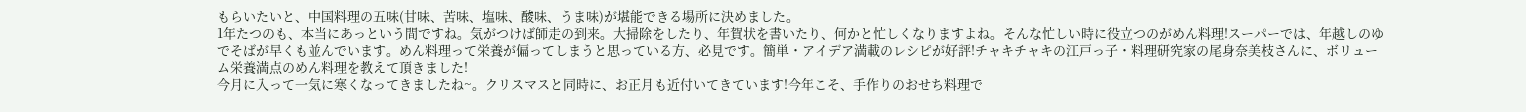もらいたいと、中国料理の五味(甘味、苦味、塩味、酸味、うま味)が堪能できる場所に決めました。
1年たつのも、本当にあっという間ですね。気がつけば師走の到来。大掃除をしたり、年賀状を書いたり、何かと忙しくなりますよね。そんな忙しい時に役立つのがめん料理!スーパーでは、年越しのゆでそばが早くも並んでいます。めん料理って栄養が偏ってしまうと思っている方、必見です。簡単・アイデア満載のレシピが好評!チャキチャキの江戸っ子・料理研究家の尾身奈美枝さんに、ボリューム栄養満点のめん料理を教えて頂きました!
今月に入って一気に寒くなってきましたね~。クリスマスと同時に、お正月も近付いてきています!今年こそ、手作りのおせち料理で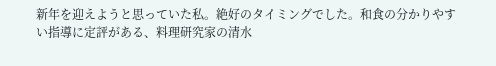新年を迎えようと思っていた私。絶好のタイミングでした。和食の分かりやすい指導に定評がある、料理研究家の清水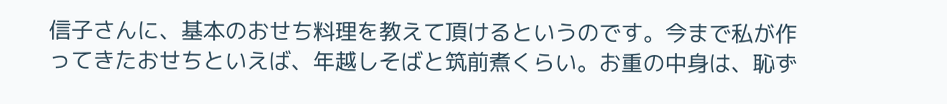信子さんに、基本のおせち料理を教えて頂けるというのです。今まで私が作ってきたおせちといえば、年越しそばと筑前煮くらい。お重の中身は、恥ず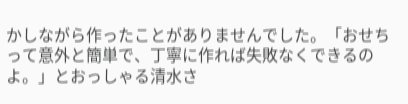かしながら作ったことがありませんでした。「おせちって意外と簡単で、丁寧に作れば失敗なくできるのよ。」とおっしゃる清水さ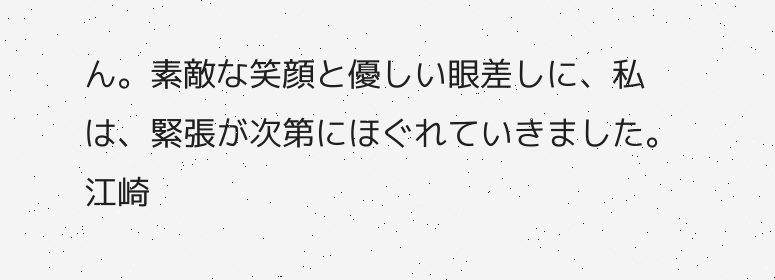ん。素敵な笑顔と優しい眼差しに、私は、緊張が次第にほぐれていきました。
江崎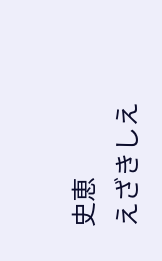史恵
えざきしえ